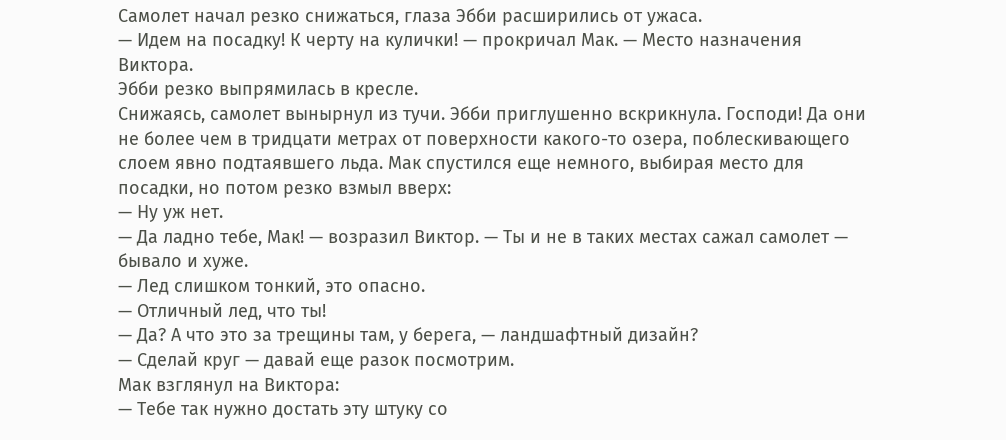Самолет начал резко снижаться, глаза Эбби расширились от ужаса.
— Идем на посадку! К черту на кулички! — прокричал Мак. — Место назначения Виктора.
Эбби резко выпрямилась в кресле.
Снижаясь, самолет вынырнул из тучи. Эбби приглушенно вскрикнула. Господи! Да они не более чем в тридцати метрах от поверхности какого-то озера, поблескивающего слоем явно подтаявшего льда. Мак спустился еще немного, выбирая место для посадки, но потом резко взмыл вверх:
— Ну уж нет.
— Да ладно тебе, Мак! — возразил Виктор. — Ты и не в таких местах сажал самолет — бывало и хуже.
— Лед слишком тонкий, это опасно.
— Отличный лед, что ты!
— Да? А что это за трещины там, у берега, — ландшафтный дизайн?
— Сделай круг — давай еще разок посмотрим.
Мак взглянул на Виктора:
— Тебе так нужно достать эту штуку со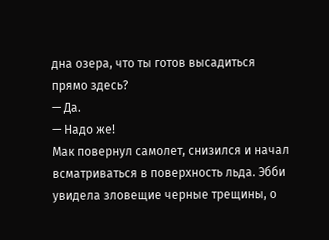дна озера, что ты готов высадиться прямо здесь?
— Да.
— Надо же!
Мак повернул самолет, снизился и начал всматриваться в поверхность льда. Эбби увидела зловещие черные трещины, о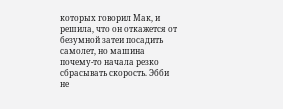которых говорил Мак, и решила, что он откажется от безумной затеи посадить самолет, но машина почему-то начала резко сбрасывать скорость. Эбби не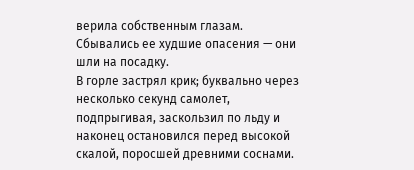верила собственным глазам. Сбывались ее худшие опасения — они шли на посадку.
В горле застрял крик; буквально через несколько секунд самолет, подпрыгивая, заскользил по льду и наконец остановился перед высокой скалой, поросшей древними соснами.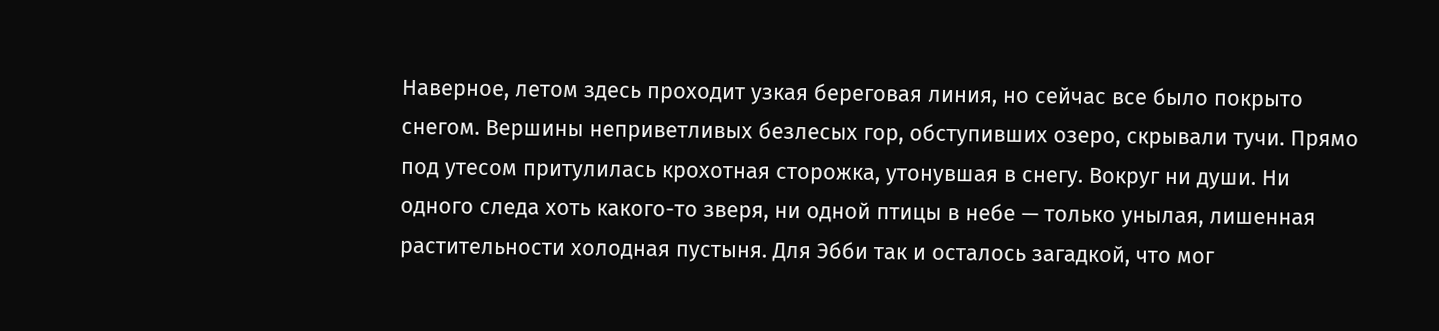Наверное, летом здесь проходит узкая береговая линия, но сейчас все было покрыто снегом. Вершины неприветливых безлесых гор, обступивших озеро, скрывали тучи. Прямо под утесом притулилась крохотная сторожка, утонувшая в снегу. Вокруг ни души. Ни одного следа хоть какого-то зверя, ни одной птицы в небе — только унылая, лишенная растительности холодная пустыня. Для Эбби так и осталось загадкой, что мог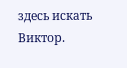здесь искать Виктор.